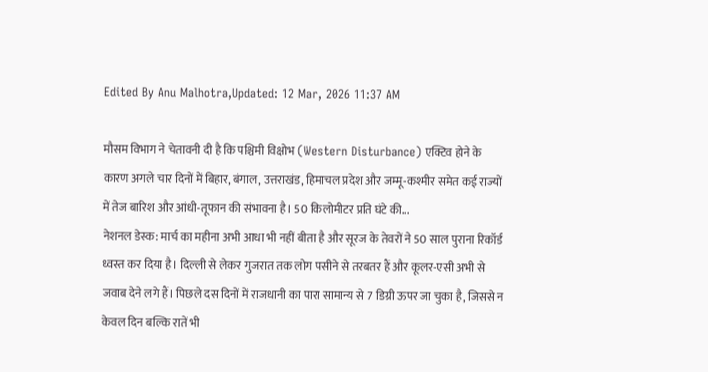Edited By Anu Malhotra,Updated: 12 Mar, 2026 11:37 AM

मौसम विभाग ने चेतावनी दी है कि पश्चिमी विक्षोभ (Western Disturbance) एक्टिव होने के कारण अगले चार दिनों में बिहार, बंगाल, उत्तराखंड, हिमाचल प्रदेश और जम्मू-कश्मीर समेत कई राज्यों में तेज बारिश और आंधी-तूफान की संभावना है। 50 किलोमीटर प्रति घंटे की...
नेशनल डेस्क: मार्च का महीना अभी आधा भी नहीं बीता है और सूरज के तेवरों ने 50 साल पुराना रिकॉर्ड ध्वस्त कर दिया है। दिल्ली से लेकर गुजरात तक लोग पसीने से तरबतर हैं और कूलर-एसी अभी से जवाब देने लगे हैं। पिछले दस दिनों में राजधानी का पारा सामान्य से 7 डिग्री ऊपर जा चुका है, जिससे न केवल दिन बल्कि रातें भी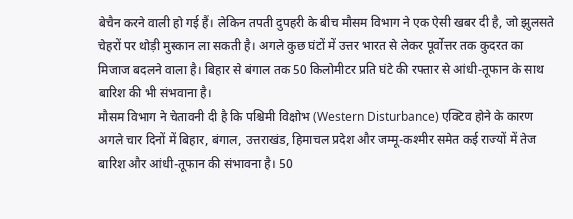बेचैन करने वाली हो गई हैं। लेकिन तपती दुपहरी के बीच मौसम विभाग ने एक ऐसी खबर दी है, जो झुलसते चेहरों पर थोड़ी मुस्कान ला सकती है। अगले कुछ घंटों में उत्तर भारत से लेकर पूर्वोत्तर तक कुदरत का मिजाज बदलने वाला है। बिहार से बंगाल तक 50 किलोमीटर प्रति घंटे की रफ्तार से आंधी-तूफान के साथ बारिश की भी संभवाना है।
मौसम विभाग ने चेतावनी दी है कि पश्चिमी विक्षोभ (Western Disturbance) एक्टिव होने के कारण अगले चार दिनों में बिहार, बंगाल, उत्तराखंड, हिमाचल प्रदेश और जम्मू-कश्मीर समेत कई राज्यों में तेज बारिश और आंधी-तूफान की संभावना है। 50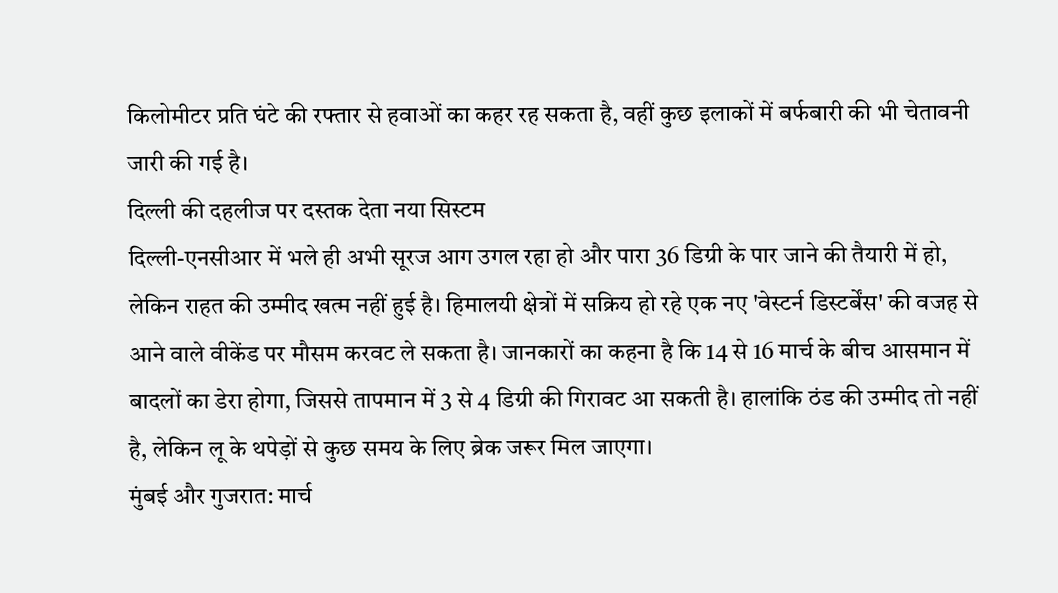किलोमीटर प्रति घंटे की रफ्तार से हवाओं का कहर रह सकता है, वहीं कुछ इलाकों में बर्फबारी की भी चेतावनी जारी की गई है।
दिल्ली की दहलीज पर दस्तक देता नया सिस्टम
दिल्ली-एनसीआर में भले ही अभी सूरज आग उगल रहा हो और पारा 36 डिग्री के पार जाने की तैयारी में हो, लेकिन राहत की उम्मीद खत्म नहीं हुई है। हिमालयी क्षेत्रों में सक्रिय हो रहे एक नए 'वेस्टर्न डिस्टर्बेंस' की वजह से आने वाले वीकेंड पर मौसम करवट ले सकता है। जानकारों का कहना है कि 14 से 16 मार्च के बीच आसमान में बादलों का डेरा होगा, जिससे तापमान में 3 से 4 डिग्री की गिरावट आ सकती है। हालांकि ठंड की उम्मीद तो नहीं है, लेकिन लू के थपेड़ों से कुछ समय के लिए ब्रेक जरूर मिल जाएगा।
मुंबई और गुजरात: मार्च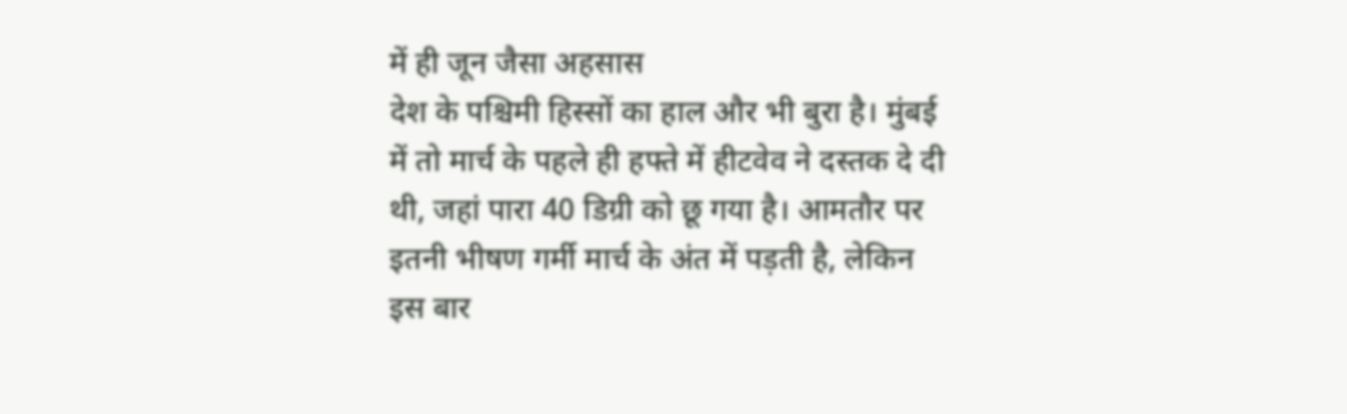में ही जून जैसा अहसास
देश के पश्चिमी हिस्सों का हाल और भी बुरा है। मुंबई में तो मार्च के पहले ही हफ्ते में हीटवेव ने दस्तक दे दी थी, जहां पारा 40 डिग्री को छू गया है। आमतौर पर इतनी भीषण गर्मी मार्च के अंत में पड़ती है, लेकिन इस बार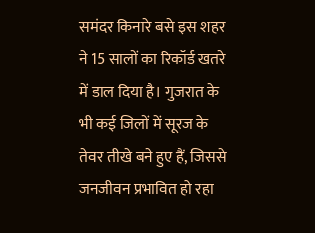समंदर किनारे बसे इस शहर ने 15 सालों का रिकॉर्ड खतरे में डाल दिया है। गुजरात के भी कई जिलों में सूरज के तेवर तीखे बने हुए हैं, जिससे जनजीवन प्रभावित हो रहा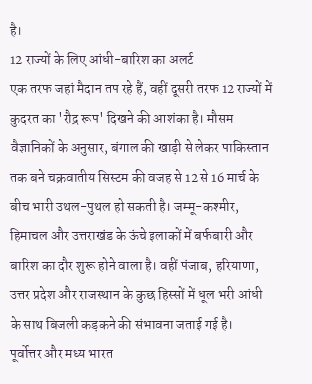है।
12 राज्यों के लिए आंधी-बारिश का अलर्ट
एक तरफ जहां मैदान तप रहे हैं, वहीं दूसरी तरफ 12 राज्यों में कुदरत का 'रौद्र रूप' दिखने की आशंका है। मौसम वैज्ञानिकों के अनुसार, बंगाल की खाड़ी से लेकर पाकिस्तान तक बने चक्रवातीय सिस्टम की वजह से 12 से 16 मार्च के बीच भारी उथल-पुथल हो सकती है। जम्मू-कश्मीर, हिमाचल और उत्तराखंड के ऊंचे इलाकों में बर्फबारी और बारिश का दौर शुरू होने वाला है। वहीं पंजाब, हरियाणा, उत्तर प्रदेश और राजस्थान के कुछ हिस्सों में धूल भरी आंधी के साथ बिजली कड़कने की संभावना जताई गई है।
पूर्वोत्तर और मध्य भारत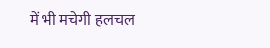में भी मचेगी हलचल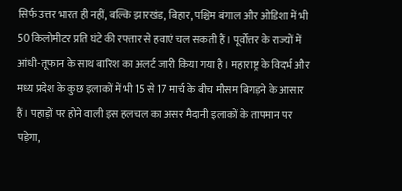सिर्फ उत्तर भारत ही नहीं, बल्कि झारखंड, बिहार, पश्चिम बंगाल और ओडिशा में भी 50 किलोमीटर प्रति घंटे की रफ्तार से हवाएं चल सकती हैं। पूर्वोत्तर के राज्यों में आंधी-तूफान के साथ बारिश का अलर्ट जारी किया गया है। महाराष्ट्र के विदर्भ और मध्य प्रदेश के कुछ इलाकों में भी 15 से 17 मार्च के बीच मौसम बिगड़ने के आसार हैं। पहाड़ों पर होने वाली इस हलचल का असर मैदानी इलाकों के तापमान पर पड़ेगा,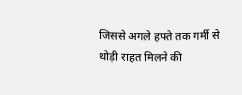जिससे अगले हफ्ते तक गर्मी से थोड़ी राहत मिलने की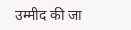उम्मीद की जा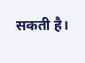सकती है।